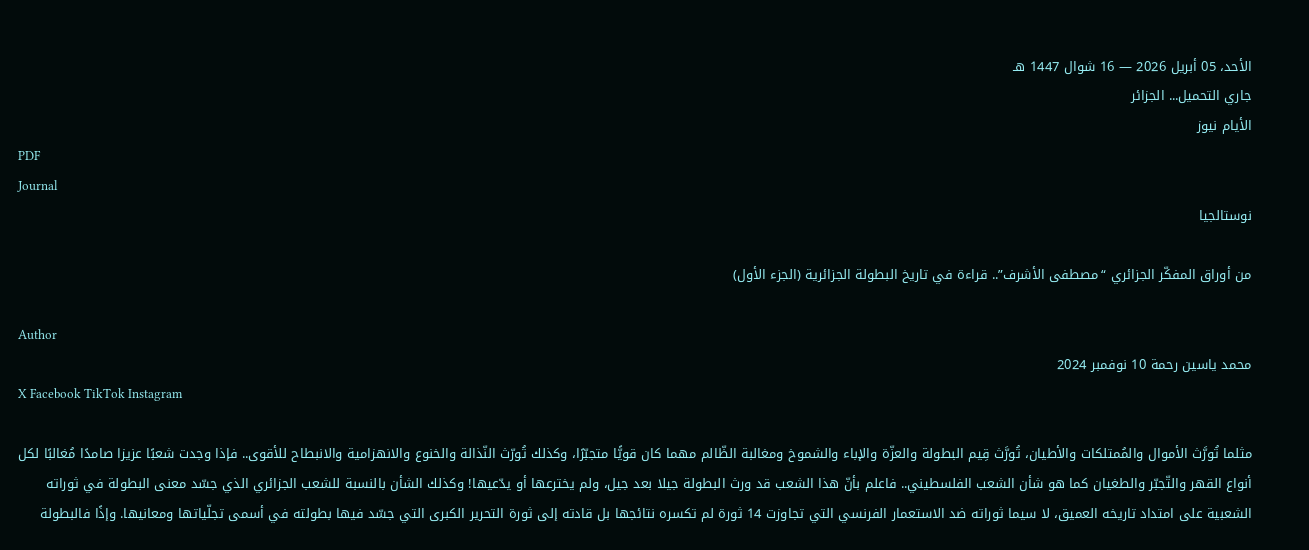الأحد، 05 أبريل 2026 — 16 شوال 1447 هـ
جاري التحميل... الجزائر
الأيام نيوز
PDF
Journal
نوستالجيا

من أوراق المفكّر الجزائري “مصطفى الأشرف”.. قراءة في تاريخ البطولة الجزائرية (الجزء الأول)

Author
محمد ياسين رحمة 10 نوفمبر 2024
X Facebook TikTok Instagram

مثلما تُورَّث الأموال والمُمتلكات والأطيان، تُورَّث قِيم البطولة والعزّة والإباء والشموخ ومغالبة الظّالم مهما كان قويًّا متجبّرًا، وكذلك تُورّث النّذالة والخنوع والانهزامية والانبطاح للأقوى.. فإذا وجدت شعبًا عزيزا صامدًا مُغالبًا لكل أنواع القهر والتّجبّر والطغيان كما هو شأن الشعب الفلسطيني.. فاعلم بأنّ هذا الشعب قد ورث البطولة جيلا بعد جيل، ولم يخترعها أو يدّعيها! وكذلك الشأن بالنسبة للشعب الجزائري الذي جسّد معنى البطولة في ثوراته الشعبية على امتداد تاريخه العميق، لا سيما ثوراته ضد الاستعمار الفرنسي التي تجاوزت 14 ثورة لم تكسره نتائجها بل قادته إلى ثورة التحرير الكبرى التي جسّد فيها بطولته في أسمى تجلّياتها ومعانيها. وإذًا فالبطولة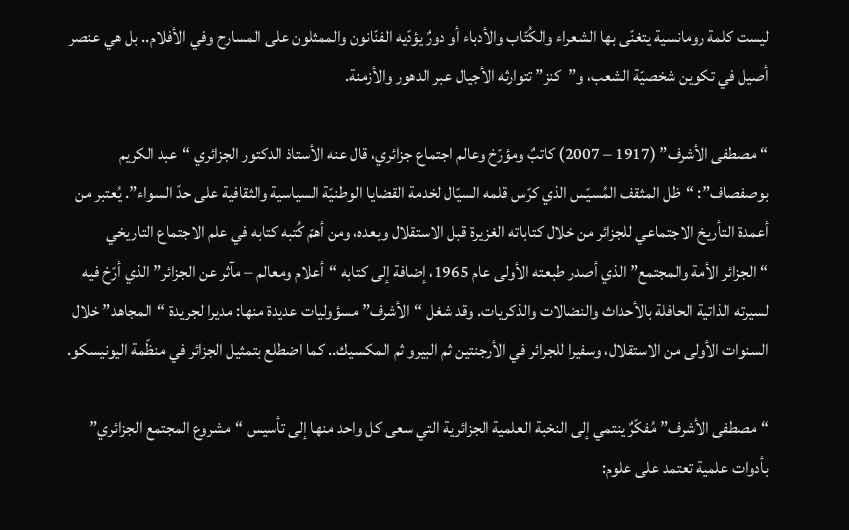ليست كلمة رومانسية يتغنّى بها الشعراء والكُتّاب والأدباء أو دورٌ يؤدّيه الفنّانون والممثلون على المسارح وفي الأفلام.. بل هي عنصر أصيل في تكوين شخصيّة الشعب، و”كنز” تتوارثه الأجيال عبر الدهور والأزمنة.

“مصطفى الأشرف” (1917 – 2007) كاتبٌ ومؤرّخ وعالم اجتماع جزائري، قال عنه الأستاذ الدكتور الجزائري “عبد الكريم بوصفصاف”: “ظل المثقف المُسيّس الذي كرّس قلمه السيّال لخدمة القضايا الوطنيّة السياسية والثقافية على حدّ السواء”. يُعتبر من أعمدة التأريخ الاجتماعي للجزائر من خلال كتاباته الغزيرة قبل الاستقلال وبعده، ومن أهمّ كُتبه كتابه في علم الاجتماع التاريخي “الجزائر الأمة والمجتمع” الذي أصدر طبعته الأولى عام 1965، إضافة إلى كتابه “أعلام ومعالم – مآثر عن الجزائر” الذي أرّخ فيه لسيرته الذاتية الحافلة بالأحداث والنضالات والذكريات. وقد شغل “الأشرف” مسؤوليات عديدة منها: مديرا لجريدة “المجاهد” خلال السنوات الأولى من الاستقلال، وسفيرا للجرائر في الأرجنتين ثم البيرو ثم المكسيك.. كما اضطلع بتمثيل الجزائر في منظّمة اليونيسكو.

“مصطفى الأشرف” مُفكّرٌ ينتمي إلى النخبة العلمية الجزائرية التي سعى كل واحد منها إلى تأسيس “مشروع المجتمع الجزائري” بأدوات علمية تعتمد على علوم: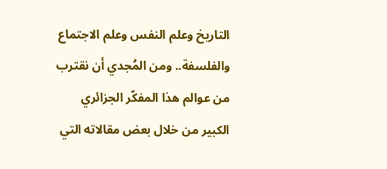التاريخ وعلم النفس وعلم الاجتماع والفلسفة.. ومن المُجدي أن نقترب من عوالم هذا المفكّر الجزائري الكبير من خلال بعض مقالاته التي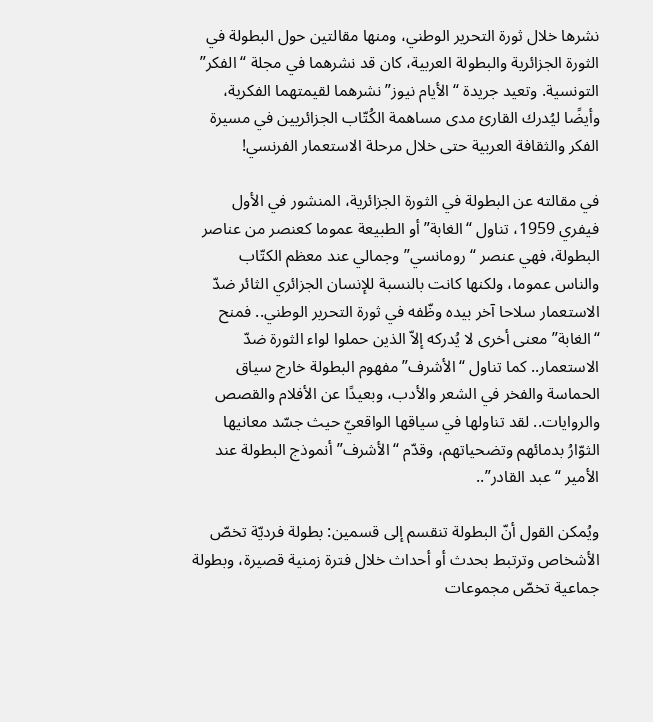نشرها خلال ثورة التحرير الوطني، ومنها مقالتين حول البطولة في الثورة الجزائرية والبطولة العربية، كان قد نشرهما في مجلة “الفكر” التونسية. وتعيد جريدة “الأيام نيوز” نشرهما لقيمتهما الفكرية، وأيضًا ليُدرك القارئ مدى مساهمة الكُتّاب الجزائريين في مسيرة الفكر والثقافة العربية حتى خلال مرحلة الاستعمار الفرنسي!

في مقالته عن البطولة في الثورة الجزائرية، المنشور في الأول فيفري 1959، تناول “الغابة” أو الطبيعة عموما كعنصر من عناصر البطولة، فهي عنصر “رومانسي” وجمالي عند معظم الكتّاب والناس عموما، ولكنها كانت بالنسبة للإنسان الجزائري الثائر ضدّ الاستعمار سلاحا آخر بيده وظّفه في ثورة التحرير الوطني.. فمنح “الغابة” معنى أخرى لا يُدركه إلاّ الذين حملوا لواء الثورة ضدّ الاستعمار.. كما تناول “الأشرف” مفهوم البطولة خارج سياق الحماسة والفخر في الشعر والأدب، وبعيدًا عن الأفلام والقصص والروايات.. لقد تناولها في سياقها الواقعيّ حيث جسّد معانيها الثوّارُ بدمائهم وتضحياتهم، وقدّم “الأشرف” أنموذج البطولة عند الأمير “عبد القادر”..

ويُمكن القول أنّ البطولة تنقسم إلى قسمين: بطولة فرديّة تخصّ الأشخاص وترتبط بحدث أو أحداث خلال فترة زمنية قصيرة، وبطولة جماعية تخصّ مجموعات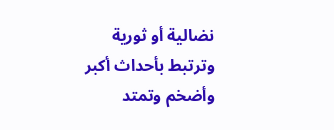نضالية أو ثورية وترتبط بأحداث أكبر وأضخم وتمتد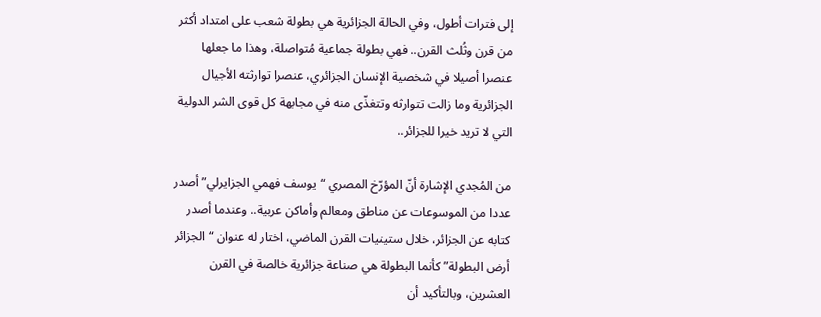إلى فترات أطول، وفي الحالة الجزائرية هي بطولة شعب على امتداد أكثر من قرن وثُلث القرن.. فهي بطولة جماعية مُتواصلة، وهذا ما جعلها عنصرا أصيلا في شخصية الإنسان الجزائري، عنصرا توارثته الأجيال الجزائرية وما زالت تتوارثه وتتغذّى منه في مجابهة كل قوى الشر الدولية التي لا تريد خيرا للجزائر..

من المُجدي الإشارة أنّ المؤرّخ المصري “يوسف فهمي الجزايرلي” أصدر عددا من الموسوعات عن مناطق ومعالم وأماكن عربية.. وعندما أصدر كتابه عن الجزائر، خلال ستينيات القرن الماضي، اختار له عنوان “الجزائر أرض البطولة” كأنما البطولة هي صناعة جزائرية خالصة في القرن العشرين، وبالتأكيد أن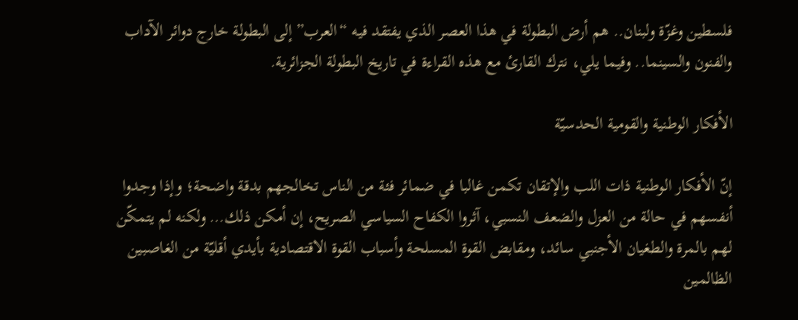فلسطين وغزّة ولبنان.. هم أرض البطولة في هذا العصر الذي يفتقد فيه “العرب” إلى البطولة خارج دوائر الآداب والفنون والسينما.. وفيما يلي، نترك القارئ مع هذه القراءة في تاريخ البطولة الجزائرية.

الأفكار الوطنية والقومية الحدسيّة

إنّ الأفكار الوطنية ذات اللب والإتقان تكمن غالبا في ضمائر فئة من الناس تخالجهم بدقة واضحة؛ وإذا وجدوا أنفسهم في حالة من العزل والضعف النسبي، آثروا الكفاح السياسي الصريح، إن أمكن ذلك… ولكنه لم يتمكّن لهم بالمرة والطغيان الأجنبي سائد، ومقابض القوة المسلحة وأسباب القوة الاقتصادية بأيدي أقليّة من الغاصبين الظالمين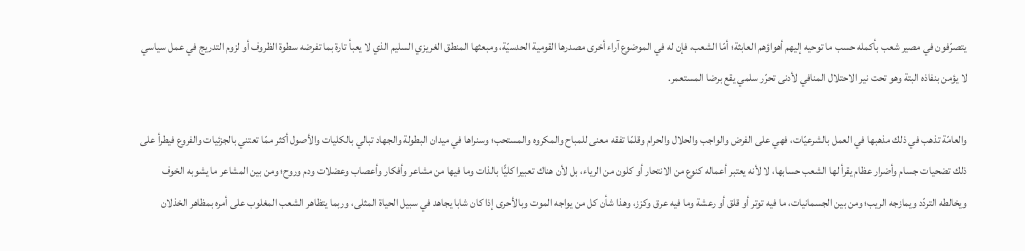يتصرّفون في مصير شعب بأكمله حسب ما توحيه إليهم أهواؤهم العابثة؛ أمّا الشعب، فإن له في الموضوع آراء أخرى مصدرها القومية الحدسيّة، ومبعثها المنطق الغريزي السليم الذي لا يعبأ تارة بما تفرضه سطوة الظروف أو لزوم التدريج في عمل سياسي لا يؤمن بنفاذه البتة وهو تحت نير الاحتلال المنافي لأدنى تحرّر سلمي يقع برضا المستعمر.

والعامّة تذهب في ذلك مذهبها في العمل بالشرعيّات، فهي على الفرض والواجب والحلال والحرام وقلمّا تفقه معنى للمباح والمكروه والمستحب؛ وسنراها في ميدان البطولة والجهاد تبالي بالكليات والأصول أكثر ممّا تعتني بالجزئيات والفروع فيطرأ على ذلك تضحيات جسام وأضرار عظام يقرأ لها الشعب حسابها، لا لأنه يعتبر أعماله كنوع من الانتحار أو كلون من الرياء، بل لأن هناك تعبيرا كليًّا بالذات وما فيها من مشاعر وأفكار وأعصاب وعضلات ودم وروح؛ ومن بين المشاعر ما يشوبه الخوف ويخالطه التردّد ويمازجه الريب؛ ومن بين الجسمانيات، ما فيه توتر أو قلق أو رعشة وما فيه عرق وكزز، وهذا شأن كل من يواجه الموت وبالأحرى إذا كان شابا يجاهد في سبيل الحياة المثلى، وربما يتظاهر الشعب المغلوب على أمره بمظاهر الخذلان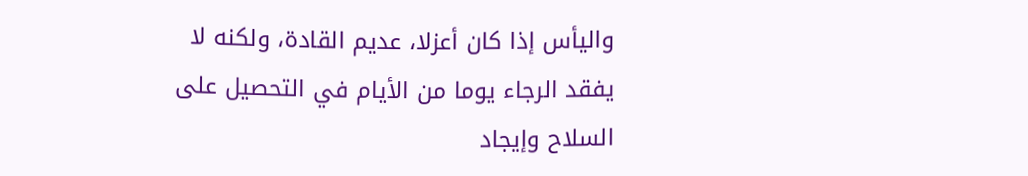واليأس إذا كان أعزلا، عديم القادة، ولكنه لا يفقد الرجاء يوما من الأيام في التحصيل على السلاح وإيجاد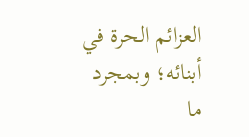العزائم الحرة في أبنائه؛ وبمجرد ما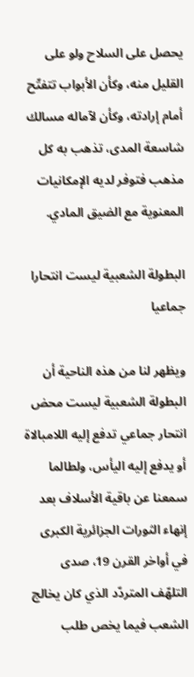يحصل على السلاح ولو على القليل منه، وكأن الأبواب تتفتّح أمام إرادته، وكأن لآماله مسالك شاسعة المدى، تذهب به کل مذهب فتوفر لديه الإمكانيات المعنوية مع الضيق المادي.

البطولة الشعبية ليست انتحارا جماعيا

ويظهر لنا من هذه الناحية أن البطولة الشعبية ليست محض انتحار جماعي تدفع إليه اللامبالاة أو يدفع إليه اليأس، ولطالما سمعنا عن باقية الأسلاف بعد إنهاء الثورات الجزائرية الكبرى في أواخر القرن 19، صدى التلهّف المتردّد الذي كان يخالج الشعب فيما يخص طلب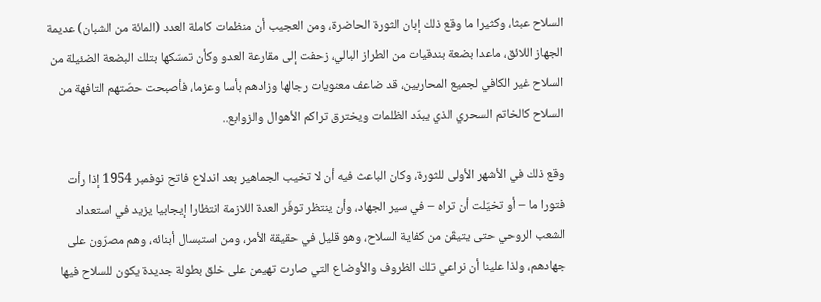السلاح عبثا، وكثيرا ما وقع ذلك إبان الثورة الحاضرة، ومن العجيب أن منظمات كاملة العدد (المائة من الشبان) عديمة الجهاز اللائق، ماعدا بضعة بندقيات من الطراز البالي، زحفت إلى مقارعة العدو وكأن تمسّكها بتلك البضعة الضئيلة من السلاح غير الكافي لجميع المحاربين، قد ضاعف معنويات رجالها وزادهم بأسا وعزما، فأصبحت حصّتهم التافهة من السلاح كالخاتم السحري الذي يبدّد الظلمات ويخترق تراكم الأهوال والزوابع..

وقع ذلك في الأشهر الأولى للثورة، وكان الباعث فيه أن لا تخيب الجماهير بعد اندلاع فاتح نوفمبر 1954 إذا رأت فتورا ما – أو تخيّلت أن تراه – في سير الجهاد، وأن ينتظر توفّر العدة اللازمة انتظارا إيجابيا يزيد في استعداد الشعب الروحي حتى يتيقّن من كفاية السلاح، وهو قليل في حقيقة الأمر، ومن استبسال أبنائه، وهم مصرّون على جهادهم، ولذا علينا أن نراعي تلك الظروف والأوضاع التي صارت تهيمن على خلق بطولة جديدة يكون للسلاح فيها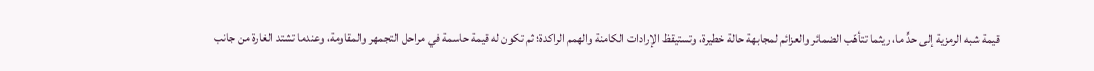قيمة شبه الرمزية إلى حدٍّ ما، ريثما تتأهّب الضمائر والعزائم لمجابهة حالة خطيرة، وتستيقظ الإرادات الكامنة والهمم الراكدة؛ ثم تكون له قيمة حاسمة في مراحل التجمهر والمقاومة، وعندما تشتد الغارة من جانب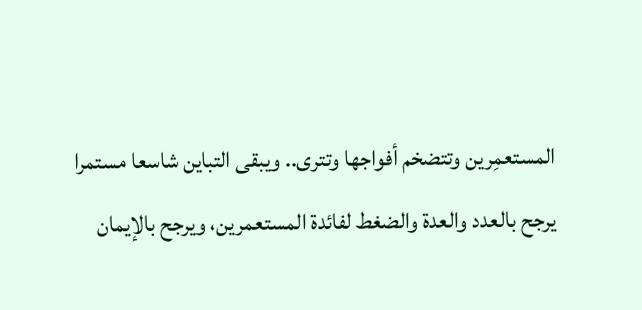المستعمِرين وتتضخم أفواجها وتترى.. ويبقى التباين شاسعا مستمرا يرجح بالعدد والعدة والضغط لفائدة المستعمرين، ويرجح بالإيمان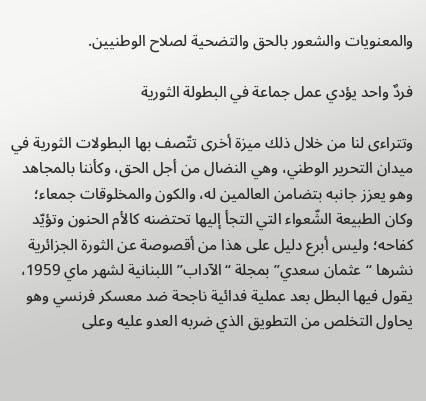والمعنويات والشعور بالحق والتضحية لصلاح الوطنيين.

فردٌ واحد يؤدي عمل جماعة في البطولة الثورية

وتتراءى لنا من خلال ذلك ميزة أخرى تتّصف بها البطولات الثورية في ميدان التحرير الوطني، وهي النضال من أجل الحق، وكأننا بالمجاهد وهو يعزز جانبه بتضامن العالمين له، والكون والمخلوقات جمعاء؛ وكان الطبيعة الشّعواء التي التجأ إليها تحتضنه كالأم الحنون وتؤيّد كفاحه؛ وليس أبرع دليل على هذا من أقصوصة عن الثورة الجزائرية نشرها “عثمان سعدي” بمجلة “الآداب” اللبنانية لشهر ماي 1959، يقول فيها البطل بعد عملية فدائية ناجحة ضد معسكر فرنسي وهو يحاول التخلص من التطويق الذي ضربه العدو عليه وعلى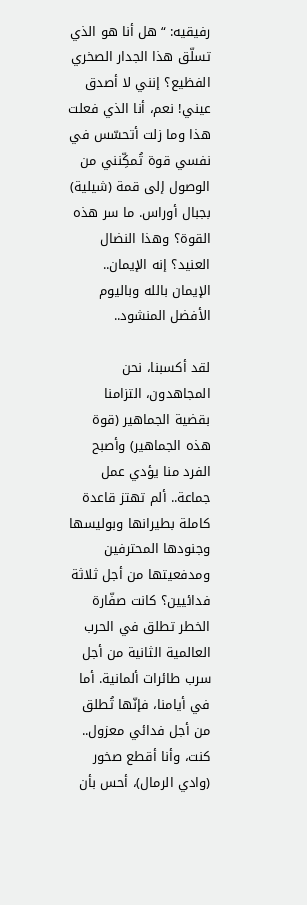رفيقيه: “هل أنا هو الذي تسلّق هذا الجدار الصخري الفظيع؟ إنني لا أصدق عيني! نعم، أنا الذي فعلت هذا وما زلت أتحسّس في نفسي قوة تُمكِّنني من الوصول إلى قمة (شيلية) بجبال أوراس. ما سر هذه القوة؟ وهذا النضال العنيد؟ إنه الإيمان.. الإيمان بالله وباليوم الأفضل المنشود..

لقد أكسبنا، نحن المجاهدون، التزامنا بقضية الجماهير (قوة هذه الجماهير) وأصبح الفرد منا يؤدي عمل جماعة.. ألم تهتز قاعدة كاملة بطيرانها وبوليسها وجنودها المحترفين ومدفعيتها من أجل ثلاثة فدائيين؟ كانت صفّارة الخطر تطلق في الحرب العالمية الثانية من أجل سرب طائرات ألمانية. أما في أيامنا، فإنّها تُطلق من أجل فدائي معزول.. كنت، وأنا أقطع صخور (وادي الرمال)، أحس بأن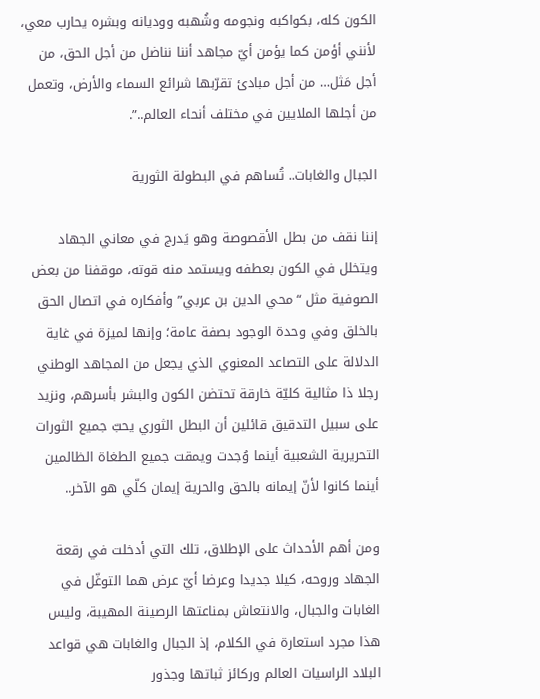الكون كله، بكواكبه ونجومه وشُهبه ووديانه وبشره يحارب معي، لأنني أؤمن كما يؤمن أيّ مجاهد أننا نناضل من أجل الحق، من أجل مَثل… من أجل مبادئ تقرّبها شرائع السماء والأرض، وتعمل من أجلها الملايين في مختلف أنحاء العالم..”.

الجبال والغابات.. تُساهم في البطولة الثورية

إننا نقف من بطل الأقصوصة وهو يَدرج في معاني الجهاد ويتخلل في الكون بعطفه ويستمد منه قوته، موقفنا من بعض الصوفية مثل “محي الدين بن عربي” وأفكاره في اتصال الحق بالخلق وفي وحدة الوجود بصفة عامة؛ وإنها لميزة في غاية الدلالة على التصاعد المعنوي الذي يجعل من المجاهد الوطني رجلا ذا مثالية كليّة خارقة تحتضن الكون والبشر بأسرهم، ونزيد على سبيل التدقيق قائلين أن البطل الثوري يحبّ جميع الثورات التحريرية الشعبية أينما وُجدت ويمقت جميع الطغاة الظالمين أينما كانوا لأنّ إيمانه بالحق والحرية إيمان كلّي هو الآخر..

ومن أهم الأحداث على الإطلاق، تلك التي أدخلت في رقعة الجهاد وروحه، كيلا جديدا وعرضا أيّ عرض هما التوغّل في الغابات والجبال، والانتعاش بمناعتها الرصينة المهيبة، وليس هذا مجرد استعارة في الكلام، إذ الجبال والغابات هي قواعد البلاد الراسيات العالم وركائز ثباتها وجذور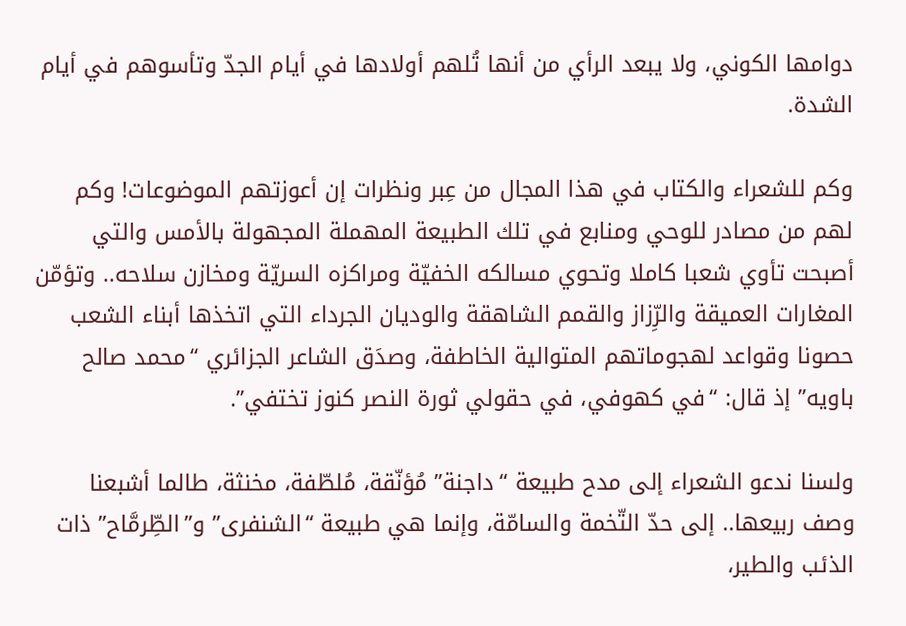دوامها الكوني، ولا يبعد الرأي من أنها تُلهم أولادها في أيام الجدّ وتأسوهم في أيام الشدة.

وكم للشعراء والكتاب في هذا المجال من عِبر ونظرات إن أعوزتهم الموضوعات! وكم لهم من مصادر للوحي ومنابع في تلك الطبيعة المهملة المجهولة بالأمس والتي أصبحت تأوي شعبا كاملا وتحوي مسالكه الخفيّة ومراكزه السريّة ومخازن سلاحه.. وتؤمّن المغارات العميقة والرِّزاز والقمم الشاهقة والوديان الجرداء التي اتخذها أبناء الشعب حصونا وقواعد لهجوماتهم المتوالية الخاطفة، وصدَق الشاعر الجزائري “محمد صالح باويه” إذ قال: “في كهوفي، في حقولي ثورة النصر كنوز تختفي”.

ولسنا ندعو الشعراء إلى مدح طبيعة “داجنة” مُؤنّقة، مُلطّفة، مخنثة، طالما أشبعنا وصف ربيعها.. إلى حدّ التّخمة والسامّة، وإنما هي طبيعة “الشنفرى” و”الطِّرمَّاح” ذات الذئب والطير،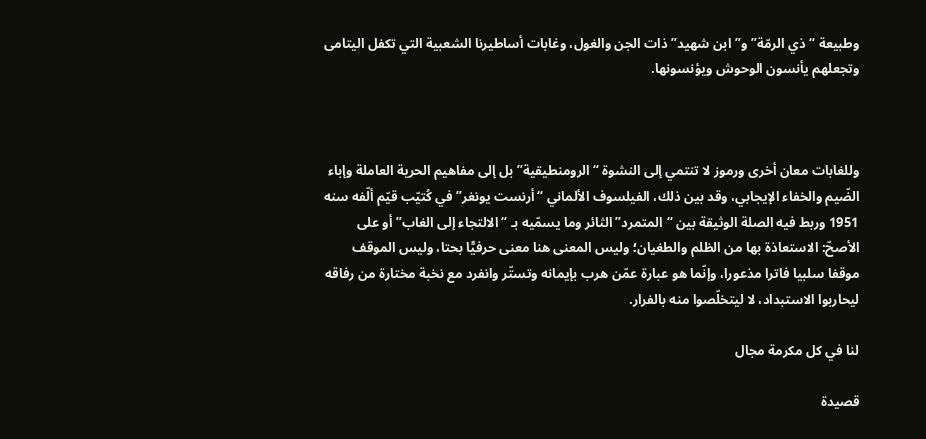وطبيعة “ذي الرمّة” و”ابن شهيد” ذات الجن والغول، وغابات أساطيرنا الشعبية التي تكفل اليتامى وتجعلهم يأنسون الوحوش ويؤنسونها.



وللغابات معان أخرى ورموز لا تنتمي إلى النشوة “الرومنطيقية” بل إلى مفاهيم الحرية العاملة وإباء الضّيم والخفاء الإيجابي، وقد بين ذلك، الفيلسوف الألماني “أرنست يونغر” في كُتيّب قيّم ألّفه سنه 1951 وربط فيه الصلة الوثيقة بين “المتمرد” الثائر وما يسمّيه بـ “الالتجاء إلى الغاب” أو على الأصحّ: الاستعاذة بها من الظلم والطغيان؛ وليس المعنى هنا معنى حرفيًّا بحتا، وليس الموقف موقفا سلبيا فاترا مذعورا، وإنّما هو عبارة عمّن هرب بإيمانه وتستّر وانفرد مع نخبة مختارة من رفاقه ليحاربوا الاستبداد، لا ليتخلّصوا منه بالفرار.

لنا في كل مكرمة مجال

قصيدة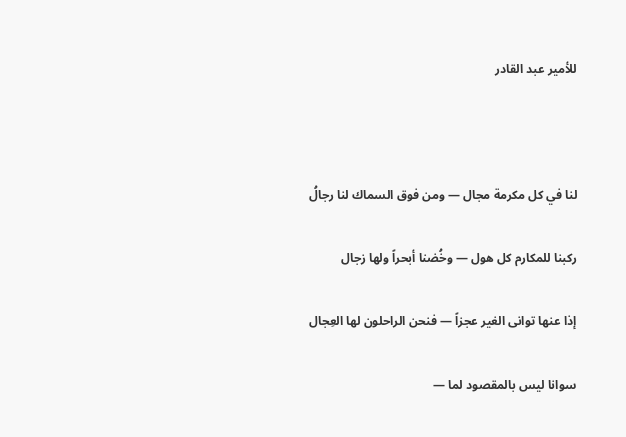للأمير عبد القادر



لنا في كل مكرمة مجال — ومن فوق السماك لنا رجالُ

ركبنا للمكارم كل هول — وخُضنا أبحراً ولها زجال

إذا عنها توانى الغير عجزاً — فنحن الراحلون لها العِجال

سوانا ليس بالمقصود لما —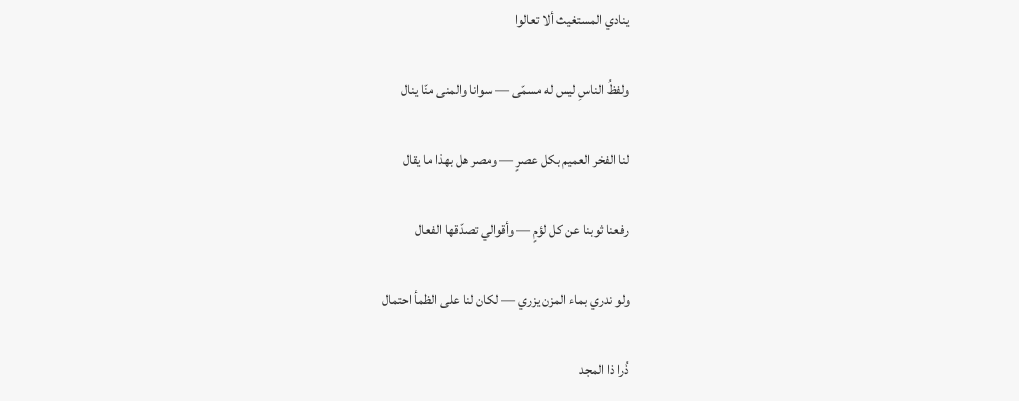ينادي المستغيث ألا تعالوا

ولفظُ الناسِ ليس له مسمّى — سوانا والمنى منّا ينال

لنا الفخر العميم بكل عصرٍ — ومصر هل بهذا ما يقال

رفعنا ثوبنا عن كل لؤمٍ — وأقوالي تصدّقها الفعال

ولو ندري بماء المزن يزري — لكان لنا على الظمأ احتمال

ذُرا ذا المجد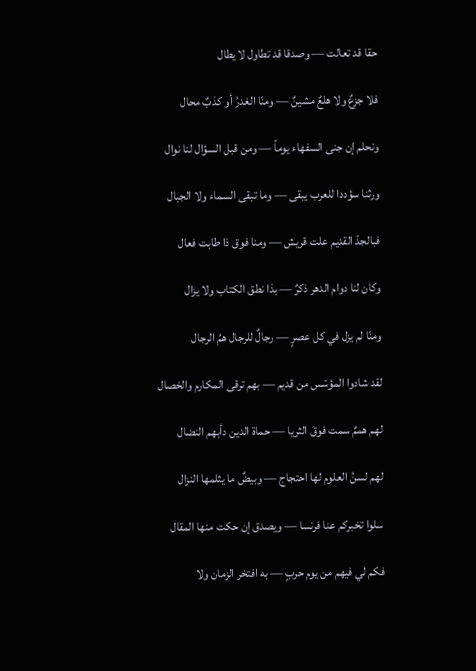حقا قد تعالت — وصدقا قد تطاول لا يطال

فلا جزعٌ ولا هلعٌ مشينٌ — ومنّا الغدرُ أو كذبٌ محال

ونحلم إن جنى السفهاء يوماً — ومن قبل السؤال لنا نوال

ورثنا سؤددا للعرب يبقى — وما تبقى السماء ولا الجبال

فبالجدّ القديم علت قريش — ومنا فوق ذا طابت فعال

وكان لنا دوام الدهر ذكرٌ — بذا نطق الكتاب ولا يزال

ومنّا لم يزل في كل عصرٍ — رجالٌ للرجال همُ الرجال

لقد شادوا المؤسّس من قديم — بهم ترقى المكارم والخصال

لهم هممٌ سمت فوقَ الثريا — حماة الدين دأبهم النضال

لهم لسنُ العلوم لها احتجاج — وبيضٌ ما يثلمها النزال

سلوا تخبركم عنا فرنسا — ويصدق إن حكت منها المقال

فكم لي فيهم من يوم حربٍ — به افتخر الزمان ولا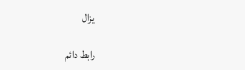يزال

رابط دائم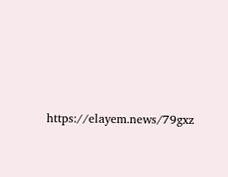https://elayem.news/79gxz